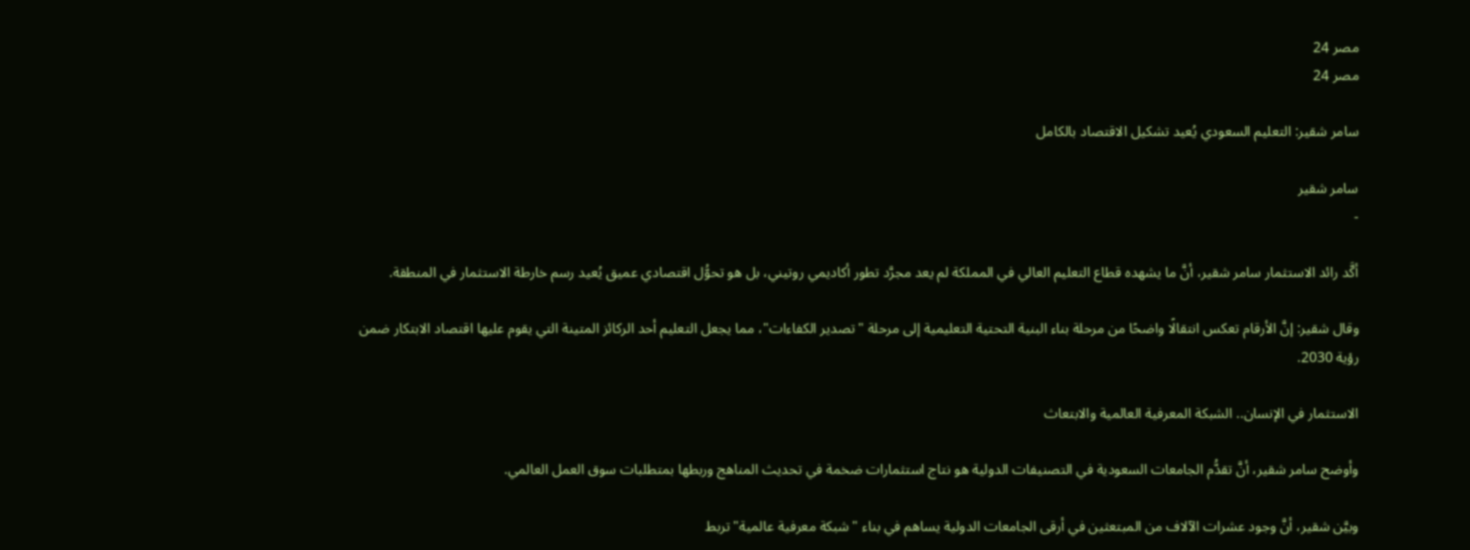مصر 24
مصر 24

سامر شقير: التعليم السعودي يُعيد تشكيل الاقتصاد بالكامل

سامر شقير
-

أكَّد رائد الاستثمار سامر شقير، أنَّ ما يشهده قطاع التعليم العالي في المملكة لم يعد مجرَّد تطور أكاديمي روتيني، بل هو تحوُّل اقتصادي عميق يُعيد رسم خارطة الاستثمار في المنطقة.

وقال شقير: إنَّ الأرقام تعكس انتقالًا واضحًا من مرحلة بناء البنية التحتية التعليمية إلى مرحلة "تصدير الكفاءات"، مما يجعل التعليم أحد الركائز المتينة التي يقوم عليها اقتصاد الابتكار ضمن رؤية 2030.

الاستثمار في الإنسان.. الشبكة المعرفية العالمية والابتعاث

وأوضح سامر شقير، أنَّ تقدُّم الجامعات السعودية في التصنيفات الدولية هو نتاج استثمارات ضخمة في تحديث المناهج وربطها بمتطلبات سوق العمل العالمي.

وبيَّن شقير، أنَّ وجود عشرات الآلاف من المبتعثين في أرقى الجامعات الدولية يساهم في بناء "شبكة معرفية عالمية" تربط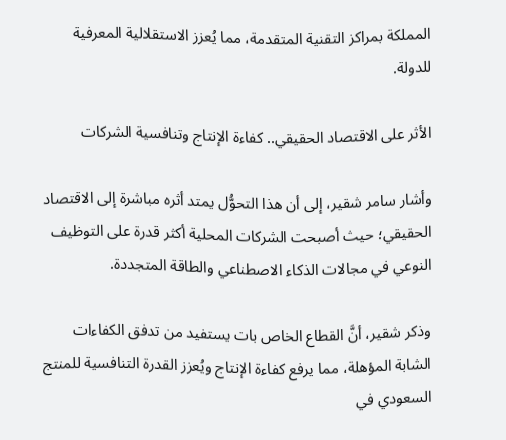المملكة بمراكز التقنية المتقدمة، مما يُعزز الاستقلالية المعرفية للدولة.

الأثر على الاقتصاد الحقيقي.. كفاءة الإنتاج وتنافسية الشركات

وأشار سامر شقير، إلى أن هذا التحوُّل يمتد أثره مباشرة إلى الاقتصاد الحقيقي؛ حيث أصبحت الشركات المحلية أكثر قدرة على التوظيف النوعي في مجالات الذكاء الاصطناعي والطاقة المتجددة.

وذكر شقير، أنَّ القطاع الخاص بات يستفيد من تدفق الكفاءات الشابة المؤهلة، مما يرفع كفاءة الإنتاج ويُعزز القدرة التنافسية للمنتج السعودي في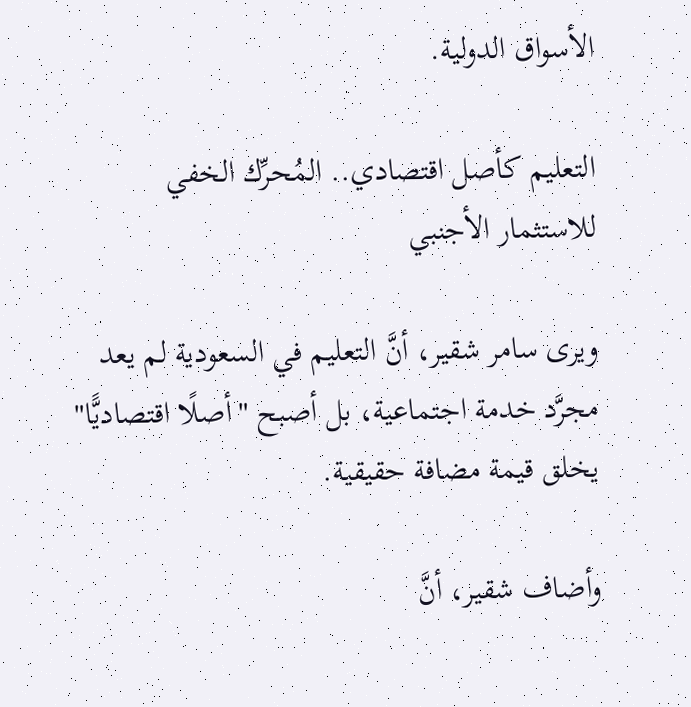الأسواق الدولية.

التعليم كأصل اقتصادي.. المُحرِّك الخفي للاستثمار الأجنبي

ويرى سامر شقير، أنَّ التعليم في السعودية لم يعد مجرَّد خدمة اجتماعية، بل أصبح "أصلًا اقتصاديًّا" يخلق قيمة مضافة حقيقية.

وأضاف شقير، أنَّ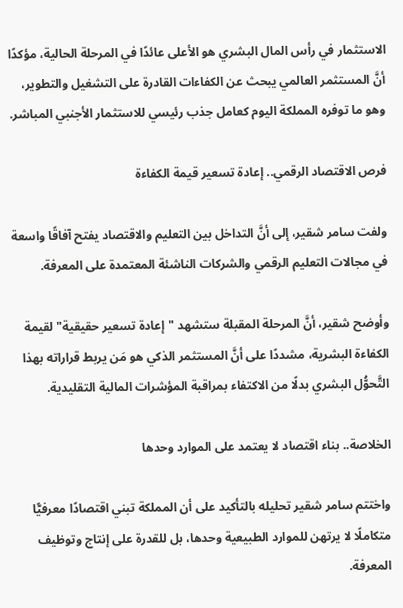الاستثمار في رأس المال البشري هو الأعلى عائدًا في المرحلة الحالية، مؤكدًا أنَّ المستثمر العالمي يبحث عن الكفاءات القادرة على التشغيل والتطوير، وهو ما توفره المملكة اليوم كعامل جذب رئيسي للاستثمار الأجنبي المباشر.

فرص الاقتصاد الرقمي.. إعادة تسعير قيمة الكفاءة

ولفت سامر شقير، إلى أنَّ التداخل بين التعليم والاقتصاد يفتح آفاقًا واسعة في مجالات التعليم الرقمي والشركات الناشئة المعتمدة على المعرفة.

وأوضح شقير، أنَّ المرحلة المقبلة ستشهد "إعادة تسعير حقيقية" لقيمة الكفاءة البشرية، مشددًا على أنَّ المستثمر الذكي هو مَن يربط قراراته بهذا التَّحوُّل البشري بدلًا من الاكتفاء بمراقبة المؤشرات المالية التقليدية.

الخلاصة.. بناء اقتصاد لا يعتمد على الموارد وحدها

واختتم سامر شقير تحليله بالتأكيد على أن المملكة تبني اقتصادًا معرفيًّا متكاملًا لا يرتهن للموارد الطبيعية وحدها، بل للقدرة على إنتاج وتوظيف المعرفة.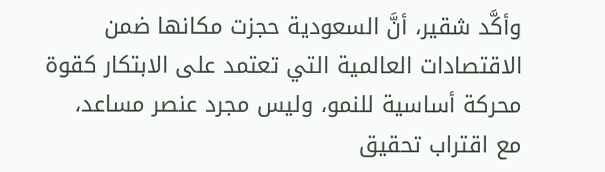وأكَّد شقير، أنَّ السعودية حجزت مكانها ضمن الاقتصادات العالمية التي تعتمد على الابتكار كقوة محركة أساسية للنمو، وليس مجرد عنصر مساعد، مع اقتراب تحقيق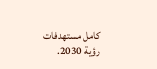كامل مستهدفات رؤية 2030.